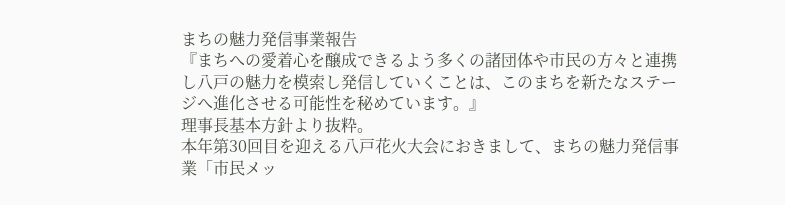まちの魅力発信事業報告
『まちへの愛着心を醸成できるよう多くの諸団体や市民の方々と連携し八戸の魅力を模索し発信していくことは、このまちを新たなステージへ進化させる可能性を秘めています。』
理事長基本方針より抜粋。
本年第30回目を迎える八戸花火大会におきまして、まちの魅力発信事業「市民メッ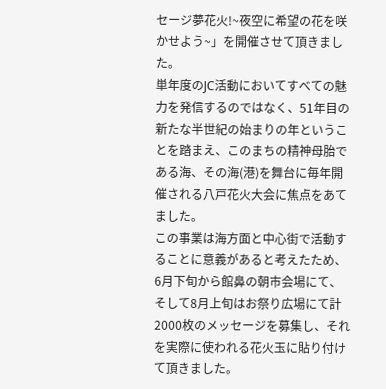セージ夢花火!~夜空に希望の花を咲かせよう~」を開催させて頂きました。
単年度のJC活動においてすべての魅力を発信するのではなく、51年目の新たな半世紀の始まりの年ということを踏まえ、このまちの精神母胎である海、その海(港)を舞台に毎年開催される八戸花火大会に焦点をあてました。
この事業は海方面と中心街で活動することに意義があると考えたため、6月下旬から館鼻の朝市会場にて、そして8月上旬はお祭り広場にて計2000枚のメッセージを募集し、それを実際に使われる花火玉に貼り付けて頂きました。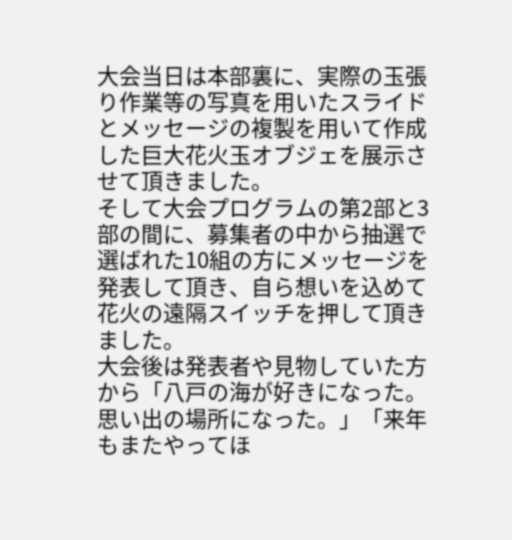大会当日は本部裏に、実際の玉張り作業等の写真を用いたスライドとメッセージの複製を用いて作成した巨大花火玉オブジェを展示させて頂きました。
そして大会プログラムの第2部と3部の間に、募集者の中から抽選で選ばれた10組の方にメッセージを発表して頂き、自ら想いを込めて花火の遠隔スイッチを押して頂きました。
大会後は発表者や見物していた方から「八戸の海が好きになった。思い出の場所になった。」「来年もまたやってほ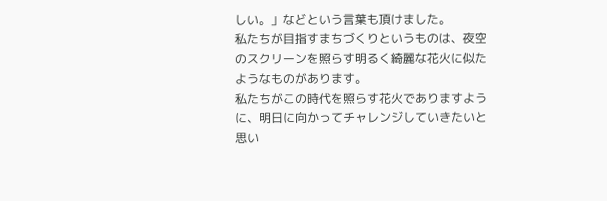しい。」などという言葉も頂けました。
私たちが目指すまちづくりというものは、夜空のスクリーンを照らす明るく綺麗な花火に似たようなものがあります。
私たちがこの時代を照らす花火でありますように、明日に向かってチャレンジしていきたいと思い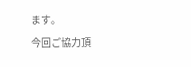ます。
今回ご協力頂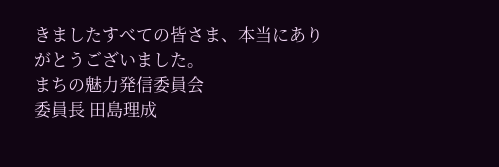きましたすべての皆さま、本当にありがとうございました。
まちの魅力発信委員会
委員長 田島理成